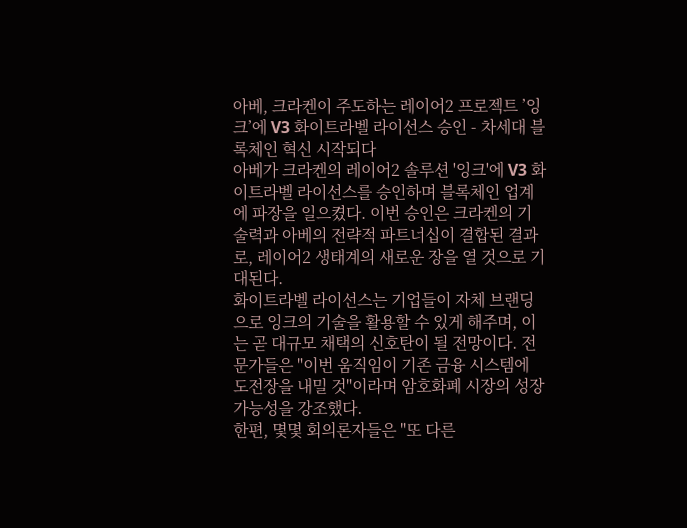아베, 크라켄이 주도하는 레이어2 프로젝트 ’잉크’에 V3 화이트라벨 라이선스 승인 - 차세대 블록체인 혁신 시작되다
아베가 크라켄의 레이어2 솔루션 '잉크'에 V3 화이트라벨 라이선스를 승인하며 블록체인 업계에 파장을 일으켰다. 이번 승인은 크라켄의 기술력과 아베의 전략적 파트너십이 결합된 결과로, 레이어2 생태계의 새로운 장을 열 것으로 기대된다.
화이트라벨 라이선스는 기업들이 자체 브랜딩으로 잉크의 기술을 활용할 수 있게 해주며, 이는 곧 대규모 채택의 신호탄이 될 전망이다. 전문가들은 "이번 움직임이 기존 금융 시스템에 도전장을 내밀 것"이라며 암호화폐 시장의 성장 가능성을 강조했다.
한편, 몇몇 회의론자들은 "또 다른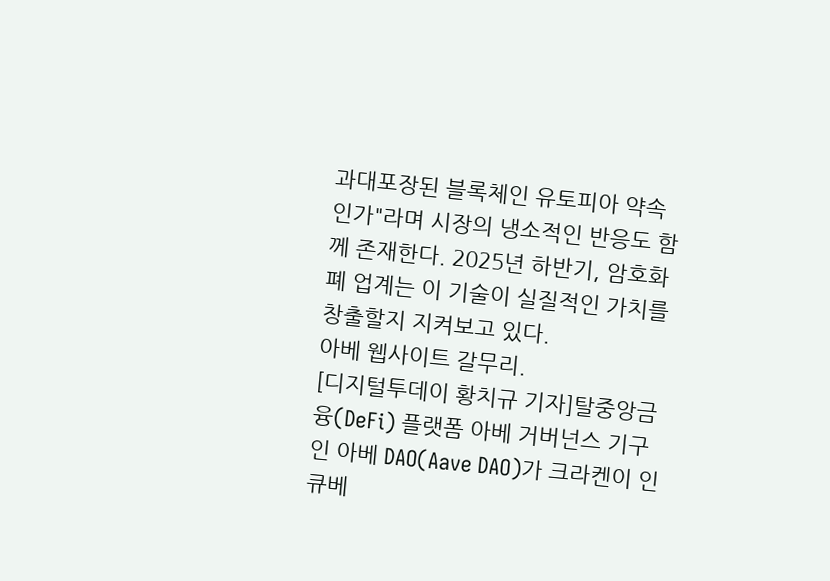과대포장된 블록체인 유토피아 약속인가"라며 시장의 냉소적인 반응도 함께 존재한다. 2025년 하반기, 암호화폐 업계는 이 기술이 실질적인 가치를 창출할지 지켜보고 있다.
아베 웹사이트 갈무리.
[디지털투데이 황치규 기자]탈중앙금융(DeFi) 플랫폼 아베 거버넌스 기구인 아베 DAO(Aave DAO)가 크라켄이 인큐베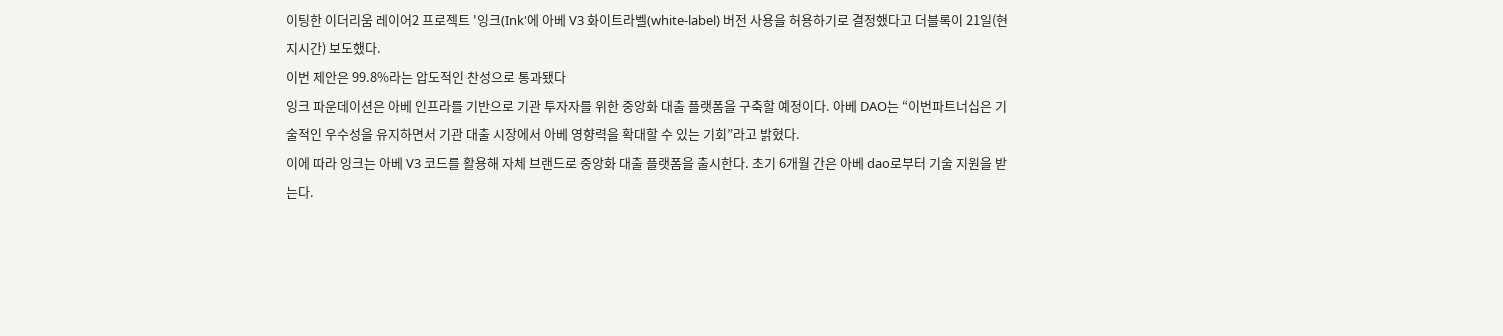이팅한 이더리움 레이어2 프로젝트 '잉크(Ink'에 아베 V3 화이트라벨(white-label) 버전 사용을 허용하기로 결정했다고 더블록이 21일(현지시간) 보도했다.
이번 제안은 99.8%라는 압도적인 찬성으로 통과됐다
잉크 파운데이션은 아베 인프라를 기반으로 기관 투자자를 위한 중앙화 대출 플랫폼을 구축할 예정이다. 아베 DAO는 “이번파트너십은 기술적인 우수성을 유지하면서 기관 대출 시장에서 아베 영향력을 확대할 수 있는 기회”라고 밝혔다.
이에 따라 잉크는 아베 V3 코드를 활용해 자체 브랜드로 중앙화 대출 플랫폼을 출시한다. 초기 6개월 간은 아베 dao로부터 기술 지원을 받는다.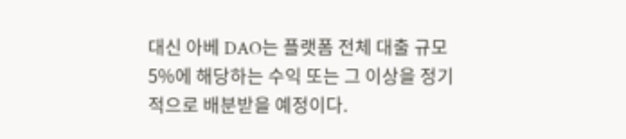대신 아베 DAO는 플랫폼 전체 대출 규모 5%에 해당하는 수익 또는 그 이상을 정기적으로 배분받을 예정이다.